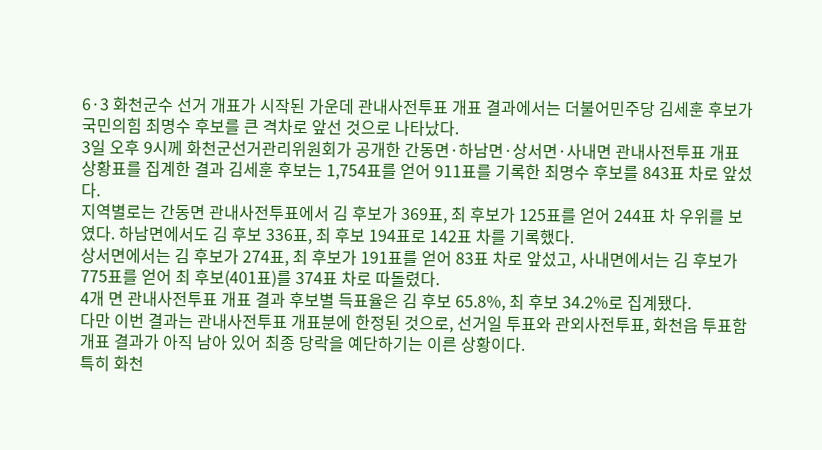6·3 화천군수 선거 개표가 시작된 가운데 관내사전투표 개표 결과에서는 더불어민주당 김세훈 후보가 국민의힘 최명수 후보를 큰 격차로 앞선 것으로 나타났다.
3일 오후 9시께 화천군선거관리위원회가 공개한 간동면·하남면·상서면·사내면 관내사전투표 개표상황표를 집계한 결과 김세훈 후보는 1,754표를 얻어 911표를 기록한 최명수 후보를 843표 차로 앞섰다.
지역별로는 간동면 관내사전투표에서 김 후보가 369표, 최 후보가 125표를 얻어 244표 차 우위를 보였다. 하남면에서도 김 후보 336표, 최 후보 194표로 142표 차를 기록했다.
상서면에서는 김 후보가 274표, 최 후보가 191표를 얻어 83표 차로 앞섰고, 사내면에서는 김 후보가 775표를 얻어 최 후보(401표)를 374표 차로 따돌렸다.
4개 면 관내사전투표 개표 결과 후보별 득표율은 김 후보 65.8%, 최 후보 34.2%로 집계됐다.
다만 이번 결과는 관내사전투표 개표분에 한정된 것으로, 선거일 투표와 관외사전투표, 화천읍 투표함 개표 결과가 아직 남아 있어 최종 당락을 예단하기는 이른 상황이다.
특히 화천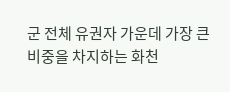군 전체 유권자 가운데 가장 큰 비중을 차지하는 화천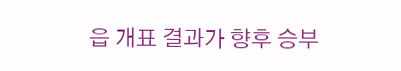읍 개표 결과가 향후 승부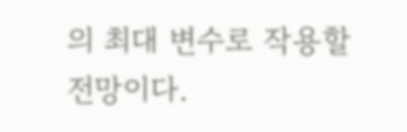의 최대 변수로 작용할 전망이다.